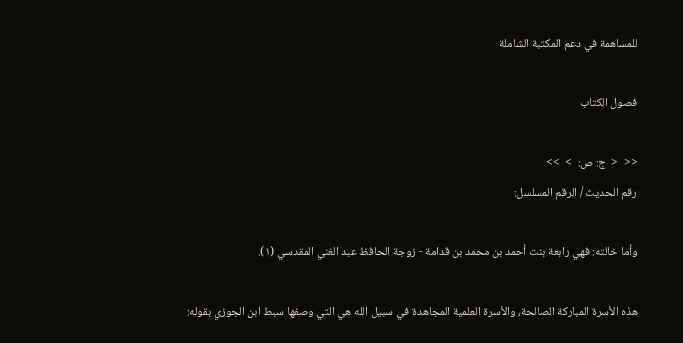للمساهمة في دعم المكتبة الشاملة

فصول الكتاب

<<  <  ج: ص:  >  >>
رقم الحديث / الرقم المسلسل:

وأما خالته: فهي رابعة بنت أحمد بن محمد بن قدامة - زوجة الحافظ عبد الغني المقدسي (١).

هذه الأسرة المباركة الصالحة، والأسرة العلمية المجاهدة في سبيل الله هي التي وصفها سبط ابن الجوزي بقوله: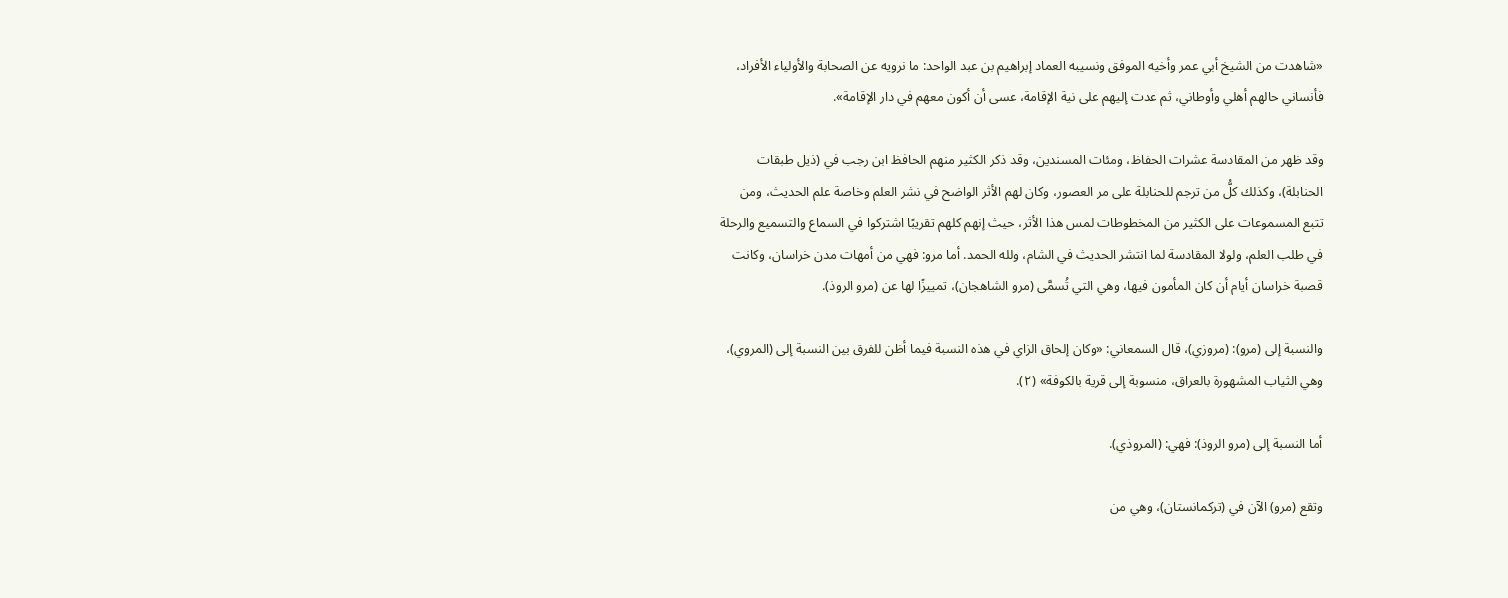«شاهدت من الشيخ أبي عمر وأخيه الموفق ونسيبه العماد إبراهيم بن عبد الواحد: ما نرويه عن الصحابة والأولياء الأفراد، فأنساني حالهم أهلي وأوطاني، ثم عدت إليهم على نية الإقامة، عسى أن أكون معهم في دار الإقامة».

وقد ظهر من المقادسة عشرات الحفاظ، ومئات المسندين، وقد ذكر الكثير منهم الحافظ ابن رجب في (ذيل طبقات الحنابلة)، وكذلك كلُّ من ترجم للحنابلة على مر العصور، وكان لهم الأثر الواضح في نشر العلم وخاصة علم الحديث، ومن تتبع المسموعات على الكثير من المخطوطات لمس هذا الأثر، حيث إنهم كلهم تقريبًا اشتركوا في السماع والتسميع والرحلة في طلب العلم، ولولا المقادسة لما انتشر الحديث في الشام، ولله الحمد. أما مرو: فهي من أمهات مدن خراسان، وكانت قصبة خراسان أيام أن كان المأمون فيها، وهي التي تُسمَّى (مرو الشاهجان)، تمييزًا لها عن (مرو الروذ).

والنسبة إلى (مرو): (مروزي)، قال السمعاني: «وكان إلحاق الزاي في هذه النسبة فيما أظن للفرق بين النسبة إلى (المروي)، وهي الثياب المشهورة بالعراق، منسوبة إلى قرية بالكوفة» (٢).

أما النسبة إلى (مرو الروذ): فهي: (المروذي).

وتقع (مرو) الآن في (تركمانستان)، وهي من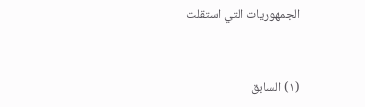الجمهوريات التي استقلت


(١) السابق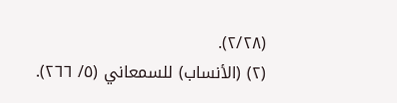(٢/٢٨).
(٢) (الأنساب) للسمعاني (٥/ ٢٦٦).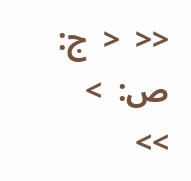<<  <  ج: ص:  >  >>